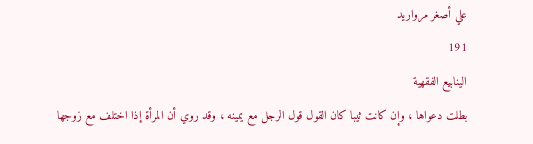علي أصغر مرواريد
191
الينابيع الفقهية
بطلت دعواها ، وإن كانت ثيبا كان القول قول الرجل مع يمينه ، وقد روي أن المرأة إذا اختلف مع زوجها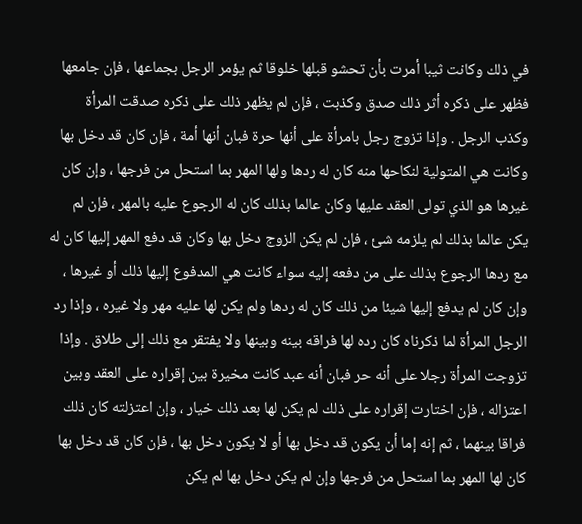في ذلك وكانت ثيبا أمرت بأن تحشو قبلها خلوقا ثم يؤمر الرجل بجماعها ، فإن جامعها فظهر على ذكره أثر ذلك صدق وكذبت ، فإن لم يظهر ذلك على ذكره صدقت المرأة وكذب الرجل . وإذا تزوج رجل بامرأة على أنها حرة فبان أنها أمة ، فإن كان قد دخل بها وكانت هي المتولية لنكاحها منه كان له ردها ولها المهر بما استحل من فرجها ، وإن كان غيرها هو الذي تولى العقد عليها وكان عالما بذلك كان له الرجوع عليه بالمهر ، فإن لم يكن عالما بذلك لم يلزمه شئ ، فإن لم يكن الزوج دخل بها وكان قد دفع المهر إليها كان له مع ردها الرجوع بذلك على من دفعه إليه سواء كانت هي المدفوع إليها ذلك أو غيرها ، وإن كان لم يدفع إليها شيئا من ذلك كان له ردها ولم يكن لها عليه مهر ولا غيره ، وإذا رد الرجل المرأة لما ذكرناه كان رده لها فراقه بينه وبينها ولا يفتقر مع ذلك إلى طلاق . وإذا تزوجت المرأة رجلا على أنه حر فبان أنه عبد كانت مخيرة بين إقراره على العقد وبين اعتزاله ، فإن اختارت إقراره على ذلك لم يكن لها بعد ذلك خيار ، وإن اعتزلته كان ذلك فراقا بينهما ، ثم إنه إما أن يكون قد دخل بها أو لا يكون دخل بها ، فإن كان قد دخل بها كان لها المهر بما استحل من فرجها وإن لم يكن دخل بها لم يكن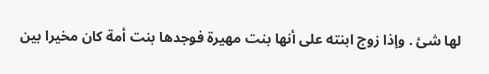لها شئ . وإذا زوج ابنته على أنها بنت مهيرة فوجدها بنت أمة كان مخيرا بين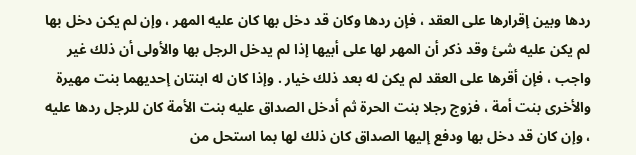ردها وبين إقرارها على العقد ، فإن ردها وكان قد دخل بها كان عليه المهر ، وإن لم يكن دخل بها لم يكن عليه شئ وقد ذكر أن المهر لها على أبيها إذا لم يدخل الرجل بها والأولى أن ذلك غير واجب ، فإن أقرها على العقد لم يكن له بعد ذلك خيار . وإذا كان له ابنتان إحديهما بنت مهيرة والأخرى بنت أمة ، فزوج رجلا بنت الحرة ثم أدخل الصداق عليه بنت الأمة كان للرجل ردها عليه ، وإن كان قد دخل بها ودفع إليها الصداق كان ذلك لها بما استحل من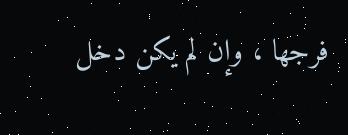فرجها ، وإن لم يكن دخل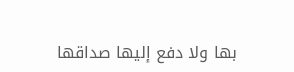بها ولا دفع إليها صداقها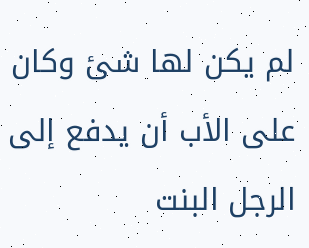لم يكن لها شئ وكان على الأب أن يدفع إلى الرجل البنت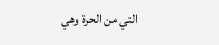التي من الحرة وهي